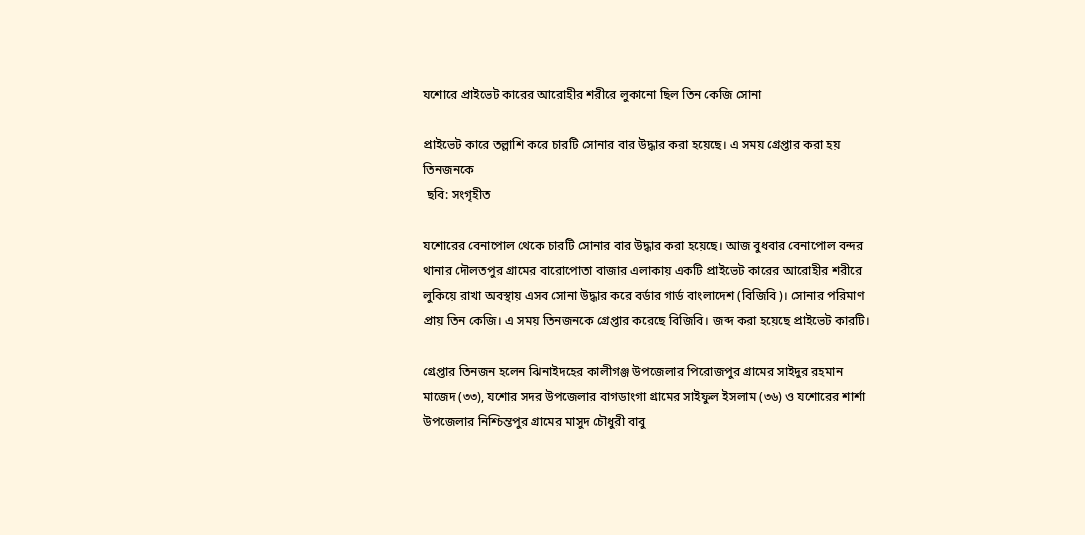যশোরে প্রাইভেট কারের আরোহীর শরীরে লুকানো ছিল তিন কেজি সোনা

প্রাইভেট কারে তল্লাশি করে চারটি সোনার বার উদ্ধার করা হয়েছে। এ সময় গ্রেপ্তার করা হয় তিনজনকে
 ছবি: সংগৃহীত

যশোরের বেনাপোল থেকে চারটি সোনার বার উদ্ধার করা হয়েছে। আজ বুধবার বেনাপোল বন্দর থানার দৌলতপুর গ্রামের বারোপোতা বাজার এলাকায় একটি প্রাইভেট কারের আরোহীর শরীরে লুকিয়ে রাখা অবস্থায় এসব সোনা উদ্ধার করে বর্ডার গার্ড বাংলাদেশ (বিজিবি)। সোনার পরিমাণ প্রায় তিন কেজি। এ সময় তিনজনকে গ্রেপ্তার করেছে বিজিবি। জব্দ করা হয়েছে প্রাইভেট কারটি।

গ্রেপ্তার তিনজন হলেন ঝিনাইদহের কালীগঞ্জ উপজেলার পিরোজপুর গ্রামের সাইদুর রহমান মাজেদ (৩৩), যশোর সদর উপজেলার বাগডাংগা গ্রামের সাইফুল ইসলাম (৩৬) ও যশোরের শার্শা উপজেলার নিশ্চিন্তপুর গ্রামের মাসুদ চৌধুরী বাবু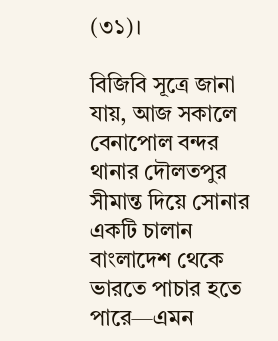(৩১)।

বিজিবি সূত্রে জানা যায়, আজ সকালে বেনাপোল বন্দর থানার দৌলতপুর সীমান্ত দিয়ে সোনার একটি চালান বাংলাদেশ থেকে ভারতে পাচার হতে পারে—এমন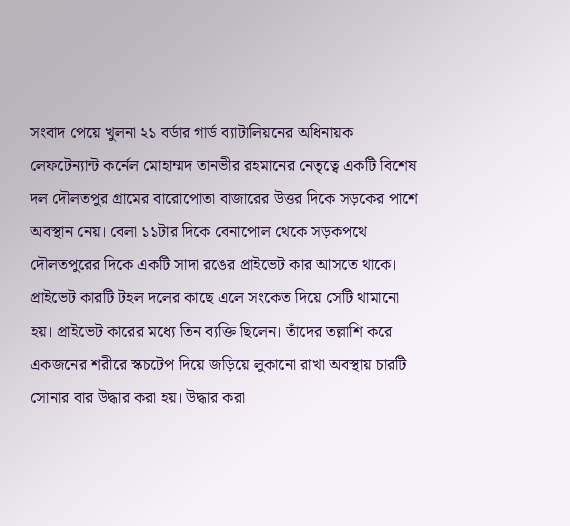সংবাদ পেয়ে খুলনা ২১ বর্ডার গার্ড ব্যাটালিয়নের অধিনায়ক লেফটেন্যান্ট কর্নেল মোহাম্মদ তানভীর রহমানের নেতৃত্বে একটি বিশেষ দল দৌলতপুর গ্রামের বারোপোতা বাজারের উত্তর দিকে সড়কের পাশে অবস্থান নেয়। বেলা ১১টার দিকে বেনাপোল থেকে সড়কপথে দৌলতপুরের দিকে একটি সাদা রঙের প্রাইভেট কার আসতে থাকে। প্রাইভেট কারটি টহল দলের কাছে এলে সংকেত দিয়ে সেটি থামানো হয়। প্রাইভেট কারের মধ্যে তিন ব্যক্তি ছিলেন। তাঁদের তল্লাশি করে একজনের শরীরে স্কচটেপ দিয়ে জড়িয়ে লুকানো রাখা অবস্থায় চারটি সোনার বার উদ্ধার করা হয়। উদ্ধার করা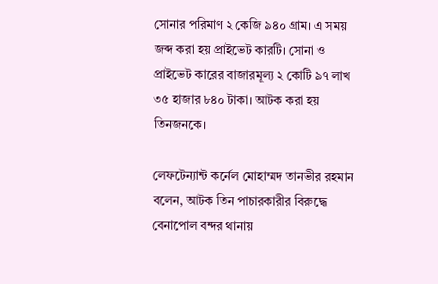সোনার পরিমাণ ২ কেজি ৯৪০ গ্রাম। এ সময় জব্দ করা হয় প্রাইভেট কারটি। সোনা ও প্রাইভেট কারের বাজারমূল্য ২ কোটি ৯৭ লাখ ৩৫ হাজার ৮৪০ টাকা। আটক করা হয় তিনজনকে।

লেফটেন্যান্ট কর্নেল মোহাম্মদ তানভীর রহমান বলেন, আটক তিন পাচারকারীর বিরুদ্ধে বেনাপোল বন্দর থানায়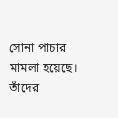সোনা পাচার মামলা হয়েছে। তাঁদের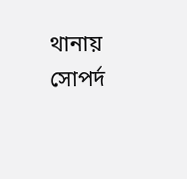থানায় সোপর্দ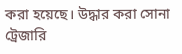করা হয়েছে। উদ্ধার করা সোনা ট্রেজারি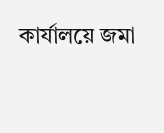কার্যালয়ে জমা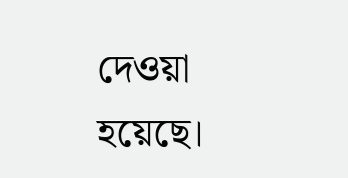দেওয়া হয়েছে।